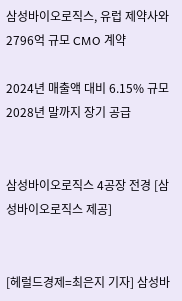삼성바이오로직스, 유럽 제약사와 2796억 규모 CMO 계약

2024년 매출액 대비 6.15% 규모
2028년 말까지 장기 공급


삼성바이오로직스 4공장 전경 [삼성바이오로직스 제공]


[헤럴드경제=최은지 기자] 삼성바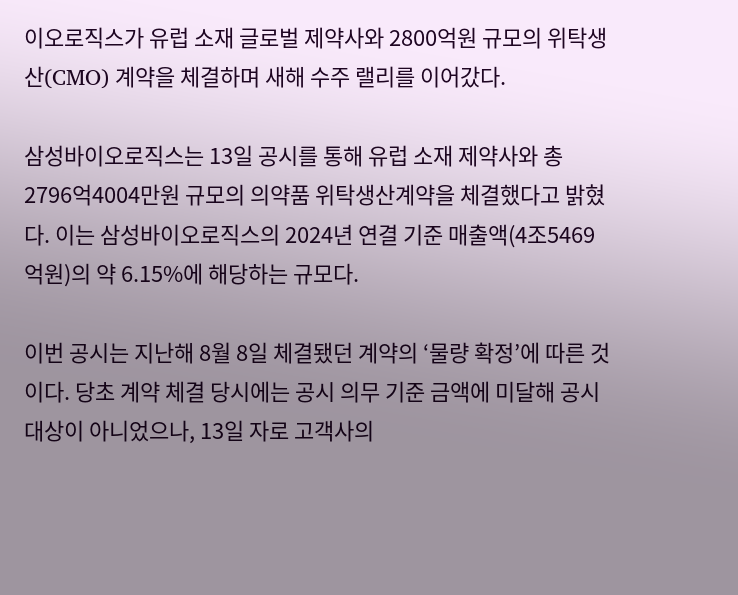이오로직스가 유럽 소재 글로벌 제약사와 2800억원 규모의 위탁생산(CMO) 계약을 체결하며 새해 수주 랠리를 이어갔다.

삼성바이오로직스는 13일 공시를 통해 유럽 소재 제약사와 총 2796억4004만원 규모의 의약품 위탁생산계약을 체결했다고 밝혔다. 이는 삼성바이오로직스의 2024년 연결 기준 매출액(4조5469억원)의 약 6.15%에 해당하는 규모다.

이번 공시는 지난해 8월 8일 체결됐던 계약의 ‘물량 확정’에 따른 것이다. 당초 계약 체결 당시에는 공시 의무 기준 금액에 미달해 공시 대상이 아니었으나, 13일 자로 고객사의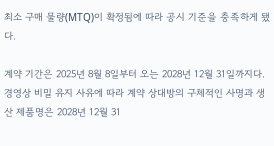최소 구매 물량(MTQ)이 확정됨에 따라 공시 기준을 충족하게 됐다.

계약 기간은 2025년 8월 8일부터 오는 2028년 12월 31일까지다. 경영상 비밀 유지 사유에 따라 계약 상대방의 구체적인 사명과 생산 제품명은 2028년 12월 31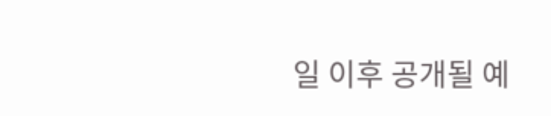일 이후 공개될 예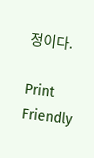정이다.

Print Friendly